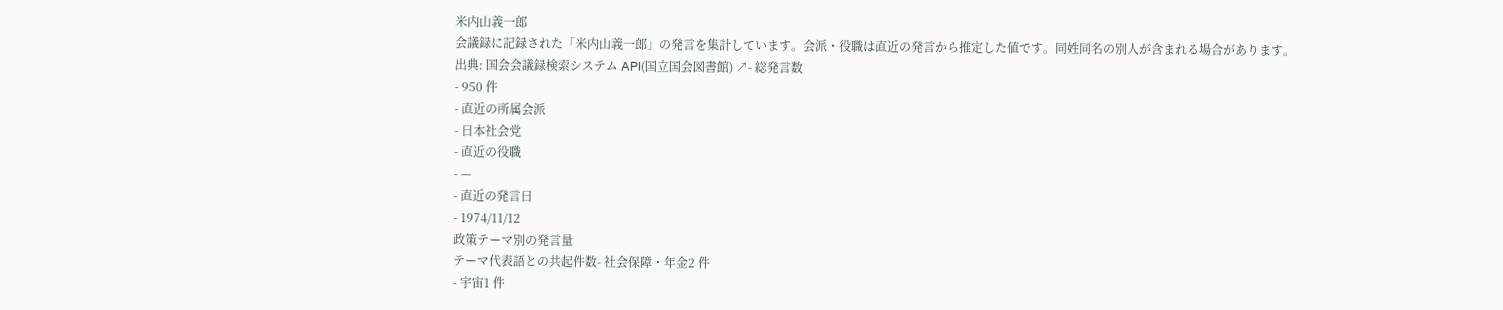米内山義一郎
会議録に記録された「米内山義一郎」の発言を集計しています。会派・役職は直近の発言から推定した値です。同姓同名の別人が含まれる場合があります。
出典: 国会会議録検索システム API(国立国会図書館) ↗- 総発言数
- 950 件
- 直近の所属会派
- 日本社会党
- 直近の役職
- —
- 直近の発言日
- 1974/11/12
政策テーマ別の発言量
テーマ代表語との共起件数- 社会保障・年金2 件
- 宇宙1 件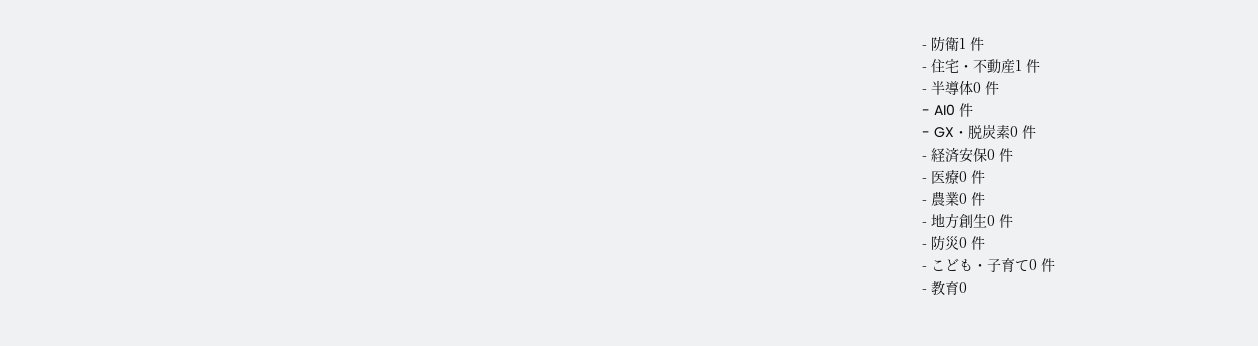- 防衛1 件
- 住宅・不動産1 件
- 半導体0 件
- AI0 件
- GX・脱炭素0 件
- 経済安保0 件
- 医療0 件
- 農業0 件
- 地方創生0 件
- 防災0 件
- こども・子育て0 件
- 教育0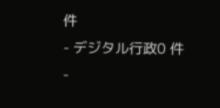件
- デジタル行政0 件
-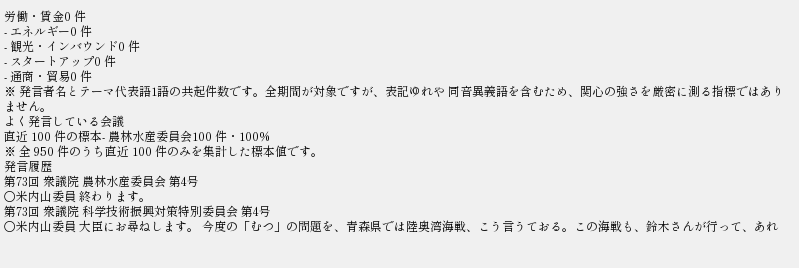労働・賃金0 件
- エネルギー0 件
- 観光・インバウンド0 件
- スタートアップ0 件
- 通商・貿易0 件
※ 発言者名とテーマ代表語1語の共起件数です。全期間が対象ですが、表記ゆれや 同音異義語を含むため、関心の強さを厳密に測る指標ではありません。
よく発言している会議
直近 100 件の標本- 農林水産委員会100 件・100%
※ 全 950 件のうち直近 100 件のみを集計した標本値です。
発言履歴
第73回 衆議院 農林水産委員会 第4号
○米内山委員 終わります。
第73回 衆議院 科学技術振興対策特別委員会 第4号
○米内山委員 大臣にお尋ねします。 今度の「むつ」の問題を、青森県では陸奥湾海戦、こう言うておる。この海戦も、鈴木さんが行って、あれ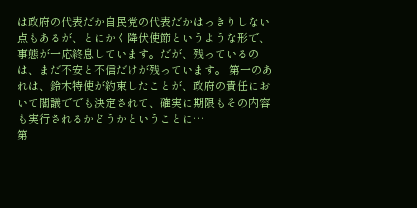は政府の代表だか自民党の代表だかはっきりしない点もあるが、とにかく降伏使節というような形で、事態が一応終息しています。だが、残っているのは、まだ不安と不信だけが残っています。 第一のあれは、鈴木特使が約束したことが、政府の責任において閣議ででも決定されて、確実に期限もその内容も実行されるかどうかということに…
第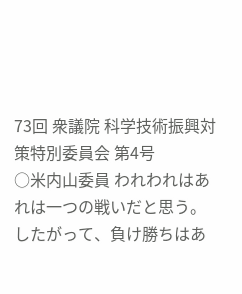73回 衆議院 科学技術振興対策特別委員会 第4号
○米内山委員 われわれはあれは一つの戦いだと思う。したがって、負け勝ちはあ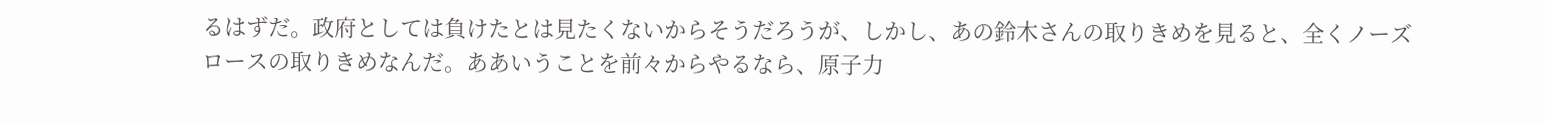るはずだ。政府としては負けたとは見たくないからそうだろうが、しかし、あの鈴木さんの取りきめを見ると、全くノーズロースの取りきめなんだ。ああいうことを前々からやるなら、原子力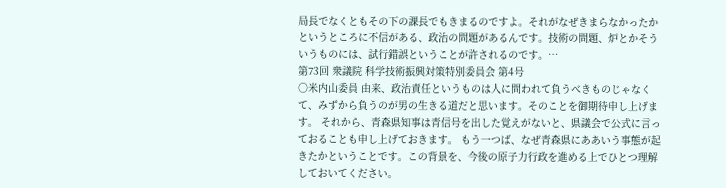局長でなくともその下の課長でもきまるのですよ。それがなぜきまらなかったかというところに不信がある、政治の問題があるんです。技術の問題、炉とかそういうものには、試行錯誤ということが許されるのです。…
第73回 衆議院 科学技術振興対策特別委員会 第4号
○米内山委員 由来、政治責任というものは人に問われて負うべきものじゃなくて、みずから負うのが男の生きる道だと思います。そのことを御期待申し上げます。 それから、青森県知事は青信号を出した覚えがないと、県議会で公式に言っておることも申し上げておきます。 もう一つば、なぜ青森県にああいう事態が起きたかということです。この背景を、今後の原子力行政を進める上でひとつ理解しておいてください。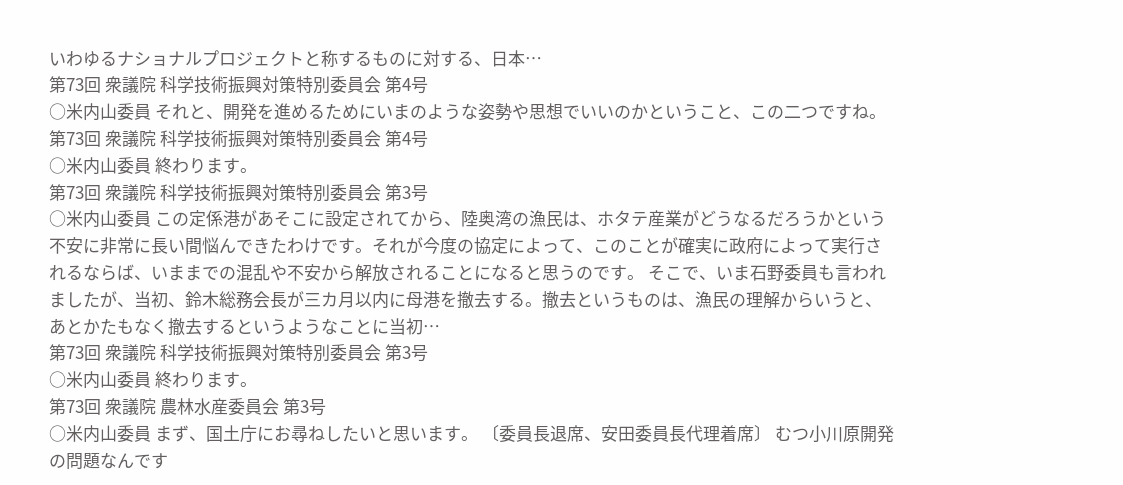いわゆるナショナルプロジェクトと称するものに対する、日本…
第73回 衆議院 科学技術振興対策特別委員会 第4号
○米内山委員 それと、開発を進めるためにいまのような姿勢や思想でいいのかということ、この二つですね。
第73回 衆議院 科学技術振興対策特別委員会 第4号
○米内山委員 終わります。
第73回 衆議院 科学技術振興対策特別委員会 第3号
○米内山委員 この定係港があそこに設定されてから、陸奥湾の漁民は、ホタテ産業がどうなるだろうかという不安に非常に長い間悩んできたわけです。それが今度の協定によって、このことが確実に政府によって実行されるならば、いままでの混乱や不安から解放されることになると思うのです。 そこで、いま石野委員も言われましたが、当初、鈴木総務会長が三カ月以内に母港を撤去する。撤去というものは、漁民の理解からいうと、あとかたもなく撤去するというようなことに当初…
第73回 衆議院 科学技術振興対策特別委員会 第3号
○米内山委員 終わります。
第73回 衆議院 農林水産委員会 第3号
○米内山委員 まず、国土庁にお尋ねしたいと思います。 〔委員長退席、安田委員長代理着席〕 むつ小川原開発の問題なんです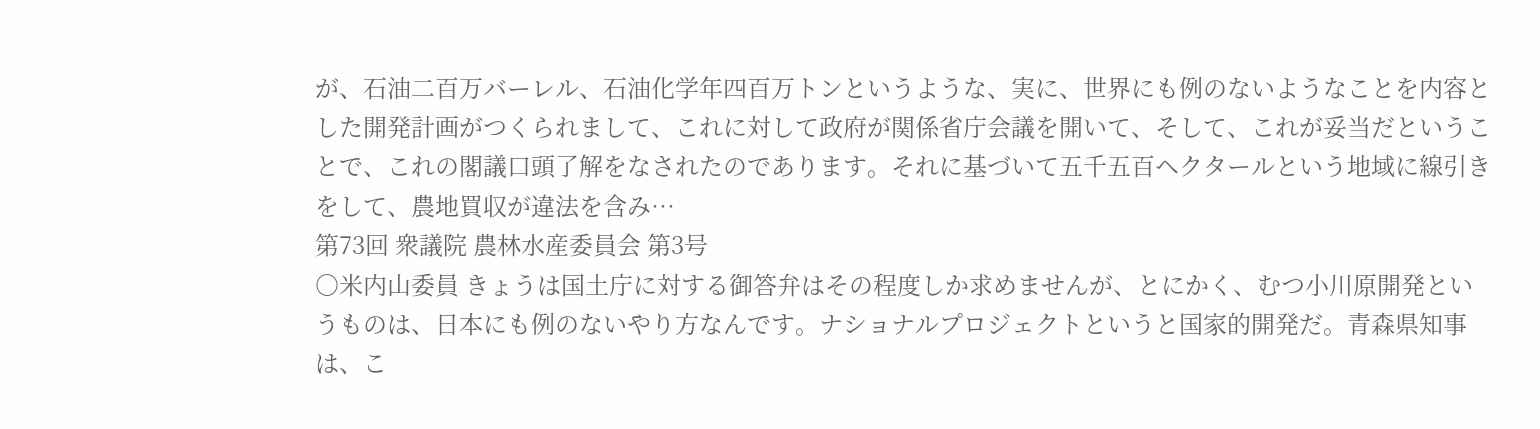が、石油二百万バーレル、石油化学年四百万トンというような、実に、世界にも例のないようなことを内容とした開発計画がつくられまして、これに対して政府が関係省庁会議を開いて、そして、これが妥当だということで、これの閣議口頭了解をなされたのであります。それに基づいて五千五百ヘクタールという地域に線引きをして、農地買収が違法を含み…
第73回 衆議院 農林水産委員会 第3号
○米内山委員 きょうは国土庁に対する御答弁はその程度しか求めませんが、とにかく、むつ小川原開発というものは、日本にも例のないやり方なんです。ナショナルプロジェクトというと国家的開発だ。青森県知事は、こ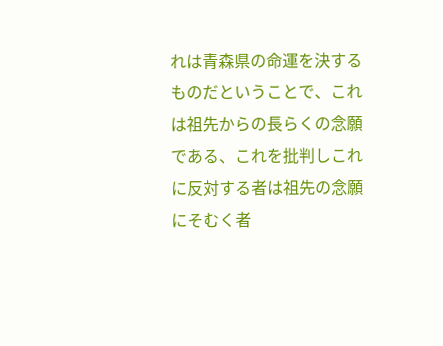れは青森県の命運を決するものだということで、これは祖先からの長らくの念願である、これを批判しこれに反対する者は祖先の念願にそむく者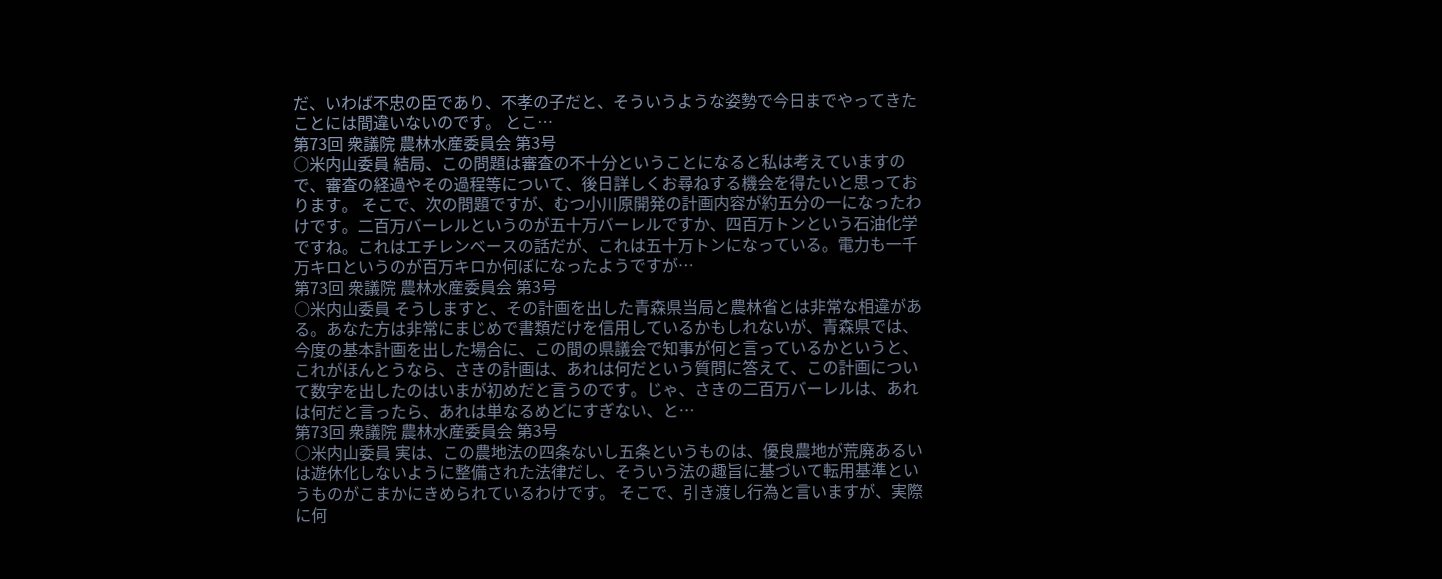だ、いわば不忠の臣であり、不孝の子だと、そういうような姿勢で今日までやってきたことには間違いないのです。 とこ…
第73回 衆議院 農林水産委員会 第3号
○米内山委員 結局、この問題は審査の不十分ということになると私は考えていますので、審査の経過やその過程等について、後日詳しくお尋ねする機会を得たいと思っております。 そこで、次の問題ですが、むつ小川原開発の計画内容が約五分の一になったわけです。二百万バーレルというのが五十万バーレルですか、四百万トンという石油化学ですね。これはエチレンベースの話だが、これは五十万トンになっている。電力も一千万キロというのが百万キロか何ぼになったようですが…
第73回 衆議院 農林水産委員会 第3号
○米内山委員 そうしますと、その計画を出した青森県当局と農林省とは非常な相違がある。あなた方は非常にまじめで書類だけを信用しているかもしれないが、青森県では、今度の基本計画を出した場合に、この間の県議会で知事が何と言っているかというと、これがほんとうなら、さきの計画は、あれは何だという質問に答えて、この計画について数字を出したのはいまが初めだと言うのです。じゃ、さきの二百万バーレルは、あれは何だと言ったら、あれは単なるめどにすぎない、と…
第73回 衆議院 農林水産委員会 第3号
○米内山委員 実は、この農地法の四条ないし五条というものは、優良農地が荒廃あるいは遊休化しないように整備された法律だし、そういう法の趣旨に基づいて転用基準というものがこまかにきめられているわけです。 そこで、引き渡し行為と言いますが、実際に何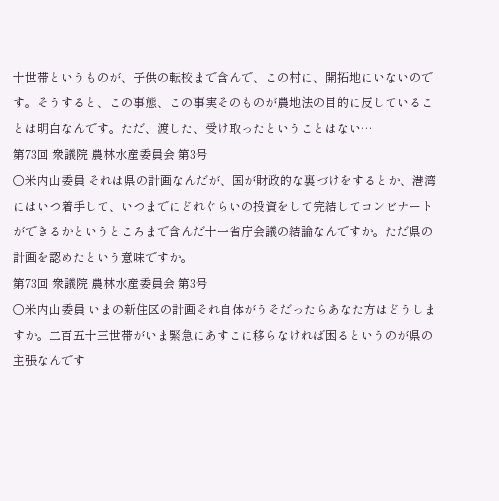十世帯というものが、子供の転校まで含んで、この村に、開拓地にいないのです。そうすると、この事態、この事実そのものが農地法の目的に反していることは明白なんです。ただ、渡した、受け取ったということはない…
第73回 衆議院 農林水産委員会 第3号
○米内山委員 それは県の計画なんだが、国が財政的な裏づけをするとか、港湾にはいつ着手して、いつまでにどれぐらいの投資をして完結してコンビナートができるかというところまで含んだ十一省庁会議の結論なんですか。ただ県の計画を認めたという意味ですか。
第73回 衆議院 農林水産委員会 第3号
○米内山委員 いまの新住区の計画それ自体がうそだったらあなた方はどうしますか。二百五十三世帯がいま緊急にあすこに移らなければ困るというのが県の主張なんです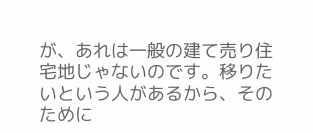が、あれは一般の建て売り住宅地じゃないのです。移りたいという人があるから、そのために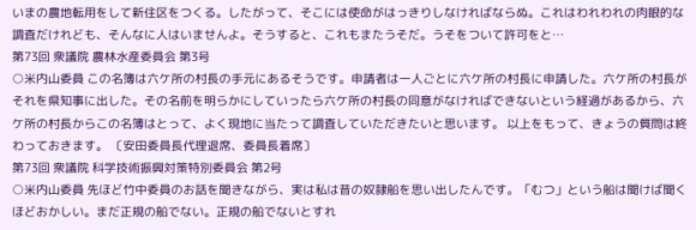いまの農地転用をして新住区をつくる。したがって、そこには使命がはっきりしなければならぬ。これはわれわれの肉眼的な調査だけれども、そんなに人はいませんよ。そうすると、これもまたうそだ。うそをついて許可をと…
第73回 衆議院 農林水産委員会 第3号
○米内山委員 この名簿は六ケ所の村長の手元にあるそうです。申請者は一人ごとに六ケ所の村長に申請した。六ケ所の村長がそれを県知事に出した。その名前を明らかにしていったら六ケ所の村長の同意がなければできないという経過があるから、六ケ所の村長からこの名簿はとって、よく現地に当たって調査していただきたいと思います。 以上をもって、きょうの質問は終わっておきます。 〔安田委員長代理退席、委員長着席〕
第73回 衆議院 科学技術振興対策特別委員会 第2号
○米内山委員 先ほど竹中委員のお話を聞きながら、実は私は昔の奴隷船を思い出したんです。「むつ」という船は聞けば聞くほどおかしい。まだ正規の船でない。正規の船でないとすれ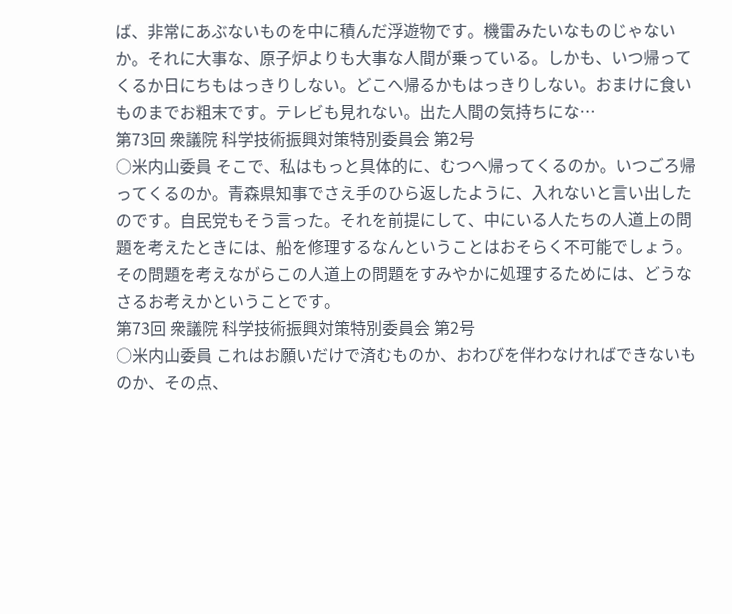ば、非常にあぶないものを中に積んだ浮遊物です。機雷みたいなものじゃないか。それに大事な、原子炉よりも大事な人間が乗っている。しかも、いつ帰ってくるか日にちもはっきりしない。どこへ帰るかもはっきりしない。おまけに食いものまでお粗末です。テレビも見れない。出た人間の気持ちにな…
第73回 衆議院 科学技術振興対策特別委員会 第2号
○米内山委員 そこで、私はもっと具体的に、むつへ帰ってくるのか。いつごろ帰ってくるのか。青森県知事でさえ手のひら返したように、入れないと言い出したのです。自民党もそう言った。それを前提にして、中にいる人たちの人道上の問題を考えたときには、船を修理するなんということはおそらく不可能でしょう。その問題を考えながらこの人道上の問題をすみやかに処理するためには、どうなさるお考えかということです。
第73回 衆議院 科学技術振興対策特別委員会 第2号
○米内山委員 これはお願いだけで済むものか、おわびを伴わなければできないものか、その点、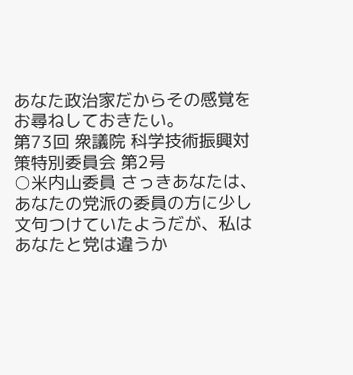あなた政治家だからその感覚をお尋ねしておきたい。
第73回 衆議院 科学技術振興対策特別委員会 第2号
○米内山委員 さっきあなたは、あなたの党派の委員の方に少し文句つけていたようだが、私はあなたと党は違うか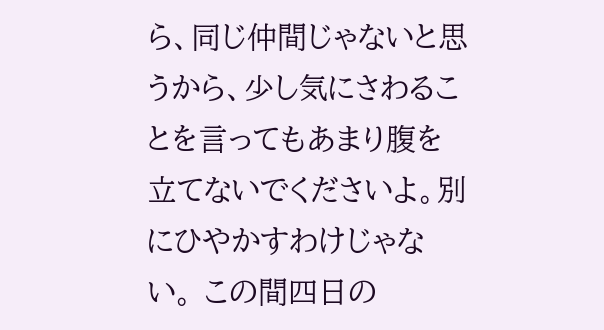ら、同じ仲間じゃないと思うから、少し気にさわることを言ってもあまり腹を立てないでくださいよ。別にひやかすわけじゃない。 この間四日の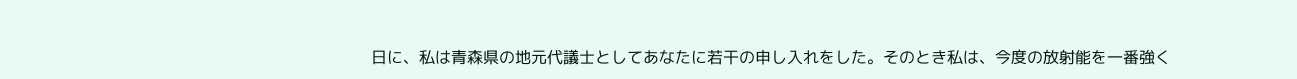日に、私は青森県の地元代議士としてあなたに若干の申し入れをした。そのとき私は、今度の放射能を一番強く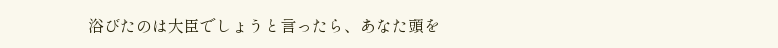浴びたのは大臣でしょうと言ったら、あなた頭を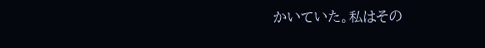かいていた。私はその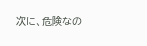次に、危険なの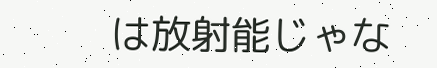は放射能じゃな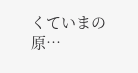くていまの原…